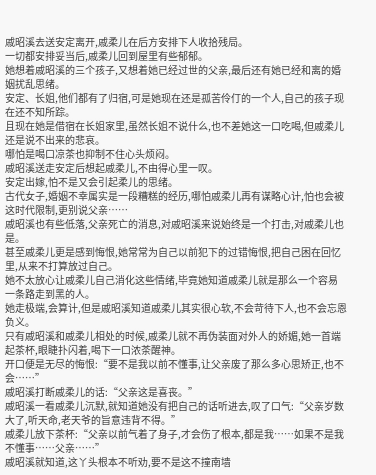戚昭溪去送安定离开,戚柔儿在后方安排下人收拾残局。
一切都安排妥当后,戚柔儿回到屋里有些郁郁。
她想着戚昭溪的三个孩子,又想着她已经过世的父亲,最后还有她已经和离的婚姻扰乱思绪。
安定、长姐,他们都有了归宿,可是她现在还是孤苦伶仃的一个人,自己的孩子现在还不知所踪。
且现在她是借宿在长姐家里,虽然长姐不说什么,也不差她这一口吃喝,但戚柔儿还是说不出来的悲哀。
哪怕是喝口凉茶也抑制不住心头烦闷。
戚昭溪送走安定后想起戚柔儿,不由得心里一叹。
安定出嫁,怕不是又会引起柔儿的思绪。
古代女子,婚姻不幸属实是一段糟糕的经历,哪怕戚柔儿再有谋略心计,怕也会被这时代限制,更别说父亲……
戚昭溪也有些低落,父亲死亡的消息,对戚昭溪来说始终是一个打击,对戚柔儿也是。
甚至戚柔儿更是感到悔恨,她常常为自己以前犯下的过错悔恨,把自己困在回忆里,从来不打算放过自己。
她不太放心让戚柔儿自己消化这些情绪,毕竟她知道戚柔儿就是那么一个容易一条路走到黑的人。
她走极端,会算计,但是戚昭溪知道戚柔儿其实很心软,不会苛待下人,也不会忘恩负义。
只有戚昭溪和戚柔儿相处的时候,戚柔儿就不再伪装面对外人的娇媚,她一首端起茶杯,眼睫扑闪着,喝下一口浓茶醒神。
开口便是无尽的悔恨:“要不是我以前不懂事,让父亲废了那么多心思矫正,也不会……”
戚昭溪打断戚柔儿的话:“父亲这是喜丧。”
戚昭溪一看戚柔儿沉默,就知道她没有把自己的话听进去,叹了口气:“父亲岁数大了,听天命,老天爷的旨意违背不得。”
戚柔儿放下茶杯:“父亲以前气着了身子,才会伤了根本,都是我……如果不是我不懂事……父亲……”
戚昭溪就知道,这丫头根本不听劝,要不是这不撞南墙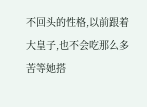不回头的性格,以前跟着大皇子,也不会吃那么多苦等她搭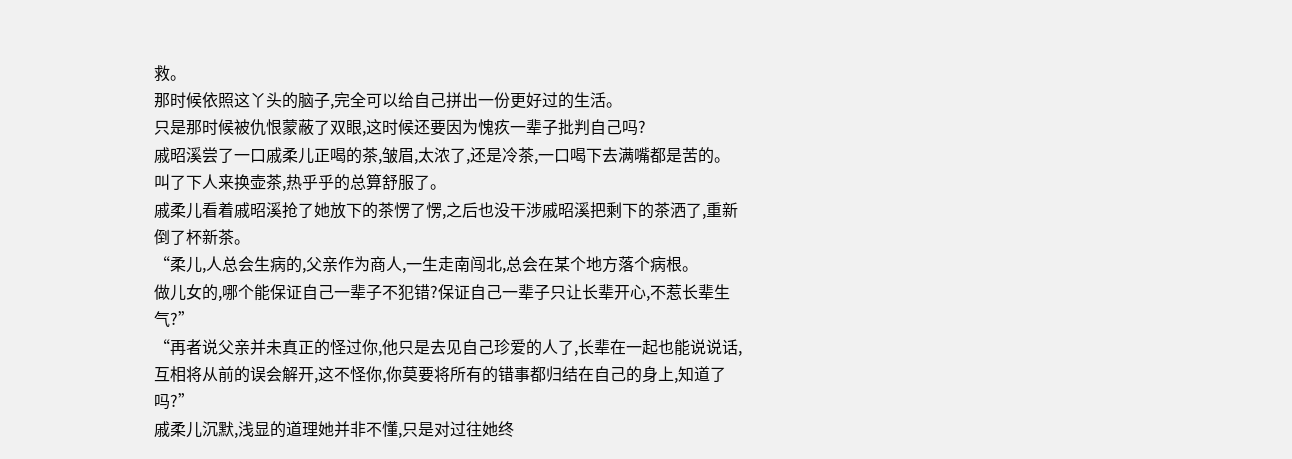救。
那时候依照这丫头的脑子,完全可以给自己拼出一份更好过的生活。
只是那时候被仇恨蒙蔽了双眼,这时候还要因为愧疚一辈子批判自己吗?
戚昭溪尝了一口戚柔儿正喝的茶,皱眉,太浓了,还是冷茶,一口喝下去满嘴都是苦的。
叫了下人来换壶茶,热乎乎的总算舒服了。
戚柔儿看着戚昭溪抢了她放下的茶愣了愣,之后也没干涉戚昭溪把剩下的茶洒了,重新倒了杯新茶。
“柔儿,人总会生病的,父亲作为商人,一生走南闯北,总会在某个地方落个病根。
做儿女的,哪个能保证自己一辈子不犯错?保证自己一辈子只让长辈开心,不惹长辈生气?”
“再者说父亲并未真正的怪过你,他只是去见自己珍爱的人了,长辈在一起也能说说话,互相将从前的误会解开,这不怪你,你莫要将所有的错事都归结在自己的身上,知道了吗?”
戚柔儿沉默,浅显的道理她并非不懂,只是对过往她终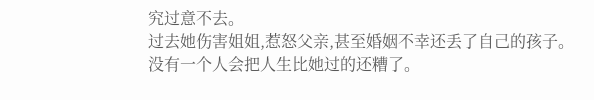究过意不去。
过去她伤害姐姐,惹怒父亲,甚至婚姻不幸还丢了自己的孩子。
没有一个人会把人生比她过的还糟了。